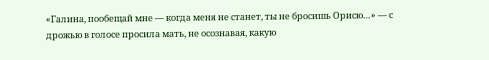«Галина, пообещай мне — когда меня не станет, ты не бросишь Орисю…» — с дрожью в голосе просила мать, не осознавая, какую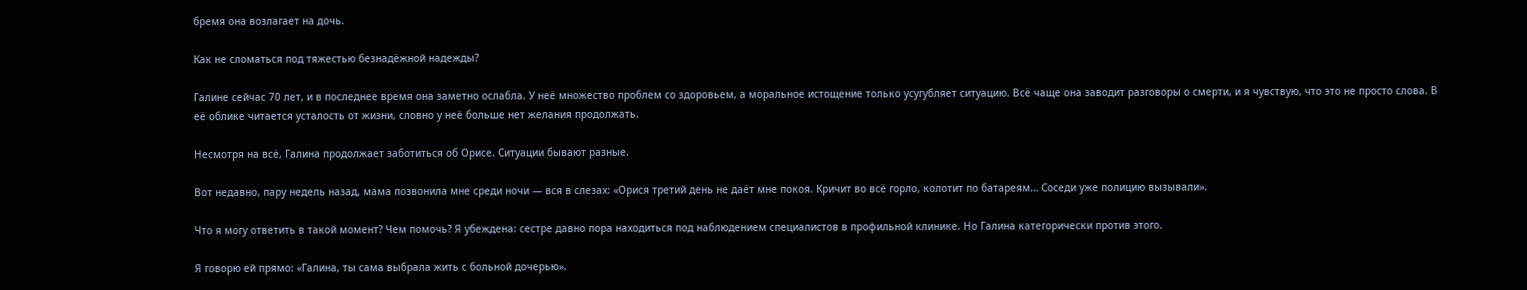бремя она возлагает на дочь.

Как не сломаться под тяжестью безнадёжной надежды?

Галине сейчас 70 лет, и в последнее время она заметно ослабла. У неё множество проблем со здоровьем, а моральное истощение только усугубляет ситуацию. Всё чаще она заводит разговоры о смерти, и я чувствую, что это не просто слова. В её облике читается усталость от жизни, словно у неё больше нет желания продолжать.

Несмотря на всё, Галина продолжает заботиться об Орисе. Ситуации бывают разные.

Вот недавно, пару недель назад, мама позвонила мне среди ночи — вся в слезах: «Орися третий день не даёт мне покоя. Кричит во всё горло, колотит по батареям… Соседи уже полицию вызывали».

Что я могу ответить в такой момент? Чем помочь? Я убеждена: сестре давно пора находиться под наблюдением специалистов в профильной клинике. Но Галина категорически против этого.

Я говорю ей прямо: «Галина, ты сама выбрала жить с больной дочерью».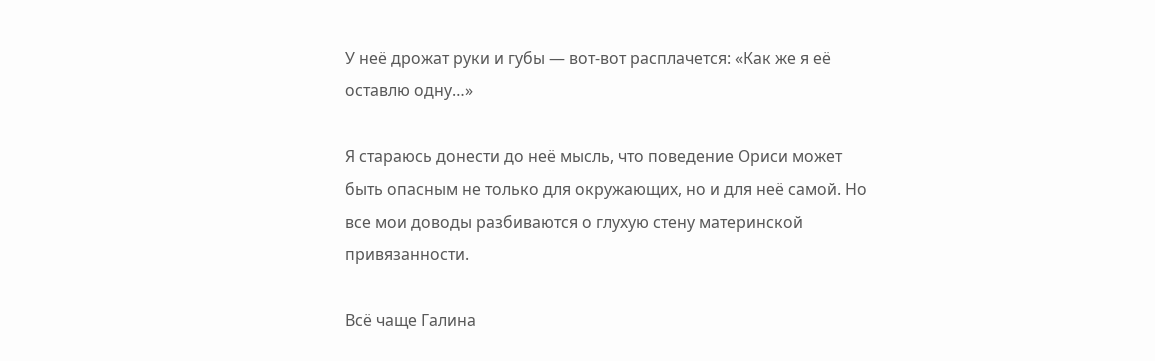У неё дрожат руки и губы — вот-вот расплачется: «Как же я её оставлю одну…»

Я стараюсь донести до неё мысль, что поведение Ориси может быть опасным не только для окружающих, но и для неё самой. Но все мои доводы разбиваются о глухую стену материнской привязанности.

Всё чаще Галина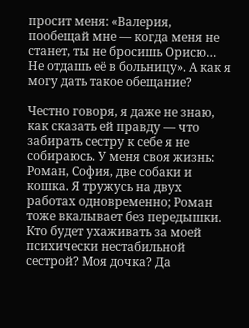просит меня: «Валерия, пообещай мне — когда меня не станет, ты не бросишь Орисю… Не отдашь её в больницу». А как я могу дать такое обещание?

Честно говоря, я даже не знаю, как сказать ей правду — что забирать сестру к себе я не собираюсь. У меня своя жизнь: Роман, София, две собаки и кошка. Я тружусь на двух работах одновременно; Роман тоже вкалывает без передышки. Кто будет ухаживать за моей психически нестабильной сестрой? Моя дочка? Да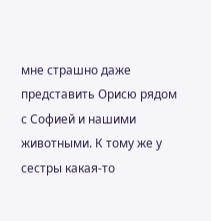мне страшно даже представить Орисю рядом с Софией и нашими животными. К тому же у сестры какая-то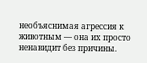необъяснимая агрессия к животным — она их просто ненавидит без причины.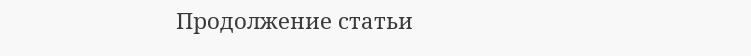Продолжение статьи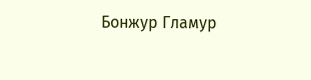Бонжур Гламур